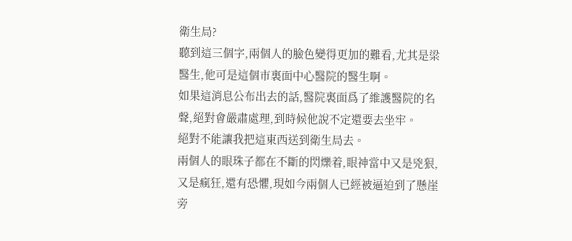衛生局?
聽到這三個字,兩個人的臉色變得更加的難看,尤其是梁醫生,他可是這個市裏面中心醫院的醫生啊。
如果這消息公布出去的話,醫院裏面爲了維護醫院的名聲,絕對會嚴肅處理,到時候他說不定還要去坐牢。
絕對不能讓我把這東西送到衛生局去。
兩個人的眼珠子都在不斷的閃爍着,眼神當中又是兇狠,又是瘋狂,還有恐懼,現如今兩個人已經被逼迫到了懸崖旁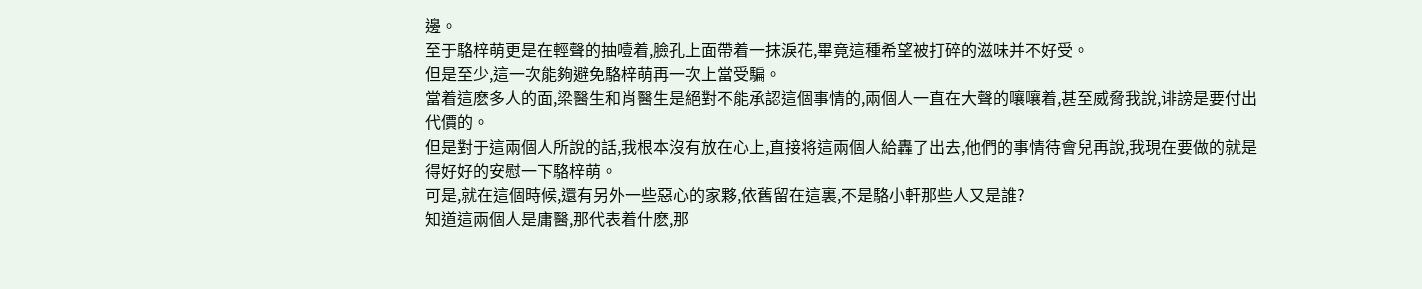邊。
至于駱梓萌更是在輕聲的抽噎着,臉孔上面帶着一抹淚花,畢竟這種希望被打碎的滋味并不好受。
但是至少,這一次能夠避免駱梓萌再一次上當受騙。
當着這麽多人的面,梁醫生和肖醫生是絕對不能承認這個事情的,兩個人一直在大聲的嚷嚷着,甚至威脅我說,诽謗是要付出代價的。
但是對于這兩個人所說的話,我根本沒有放在心上,直接将這兩個人給轟了出去,他們的事情待會兒再說,我現在要做的就是得好好的安慰一下駱梓萌。
可是,就在這個時候,還有另外一些惡心的家夥,依舊留在這裏,不是駱小軒那些人又是誰?
知道這兩個人是庸醫,那代表着什麽,那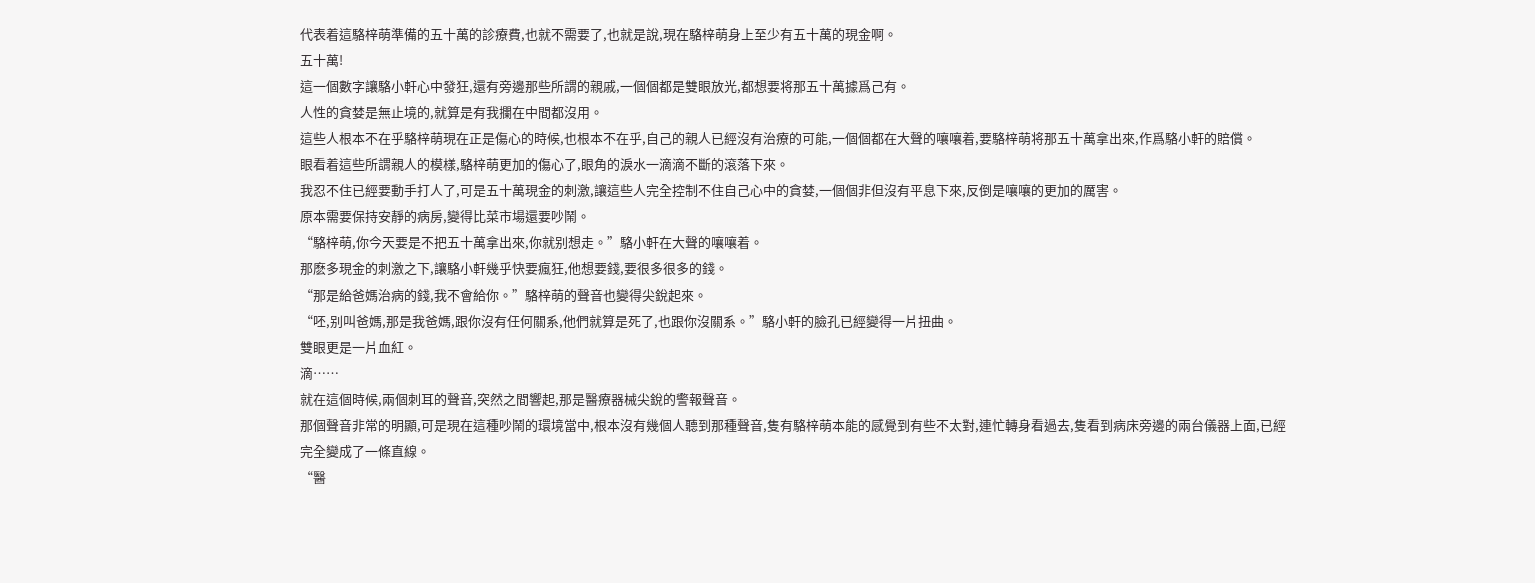代表着這駱梓萌準備的五十萬的診療費,也就不需要了,也就是說,現在駱梓萌身上至少有五十萬的現金啊。
五十萬!
這一個數字讓駱小軒心中發狂,還有旁邊那些所謂的親戚,一個個都是雙眼放光,都想要将那五十萬據爲己有。
人性的貪婪是無止境的,就算是有我攔在中間都沒用。
這些人根本不在乎駱梓萌現在正是傷心的時候,也根本不在乎,自己的親人已經沒有治療的可能,一個個都在大聲的嚷嚷着,要駱梓萌将那五十萬拿出來,作爲駱小軒的賠償。
眼看着這些所謂親人的模樣,駱梓萌更加的傷心了,眼角的淚水一滴滴不斷的滾落下來。
我忍不住已經要動手打人了,可是五十萬現金的刺激,讓這些人完全控制不住自己心中的貪婪,一個個非但沒有平息下來,反倒是嚷嚷的更加的厲害。
原本需要保持安靜的病房,變得比菜市場還要吵鬧。
“駱梓萌,你今天要是不把五十萬拿出來,你就别想走。”駱小軒在大聲的嚷嚷着。
那麽多現金的刺激之下,讓駱小軒幾乎快要瘋狂,他想要錢,要很多很多的錢。
“那是給爸媽治病的錢,我不會給你。”駱梓萌的聲音也變得尖銳起來。
“呸,别叫爸媽,那是我爸媽,跟你沒有任何關系,他們就算是死了,也跟你沒關系。”駱小軒的臉孔已經變得一片扭曲。
雙眼更是一片血紅。
滴……
就在這個時候,兩個刺耳的聲音,突然之間響起,那是醫療器械尖銳的警報聲音。
那個聲音非常的明顯,可是現在這種吵鬧的環境當中,根本沒有幾個人聽到那種聲音,隻有駱梓萌本能的感覺到有些不太對,連忙轉身看過去,隻看到病床旁邊的兩台儀器上面,已經完全變成了一條直線。
“醫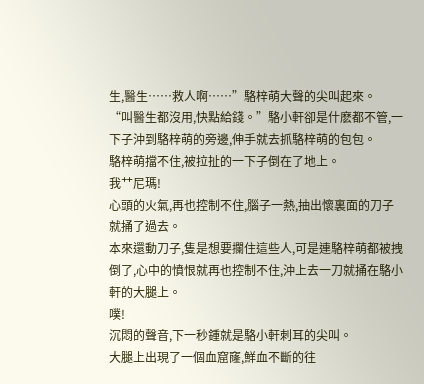生,醫生……救人啊……”駱梓萌大聲的尖叫起來。
“叫醫生都沒用,快點給錢。”駱小軒卻是什麽都不管,一下子沖到駱梓萌的旁邊,伸手就去抓駱梓萌的包包。
駱梓萌擋不住,被拉扯的一下子倒在了地上。
我艹尼瑪!
心頭的火氣,再也控制不住,腦子一熱,抽出懷裏面的刀子就捅了過去。
本來還動刀子,隻是想要攔住這些人,可是連駱梓萌都被拽倒了,心中的憤恨就再也控制不住,沖上去一刀就捅在駱小軒的大腿上。
噗!
沉悶的聲音,下一秒鍾就是駱小軒刺耳的尖叫。
大腿上出現了一個血窟窿,鮮血不斷的往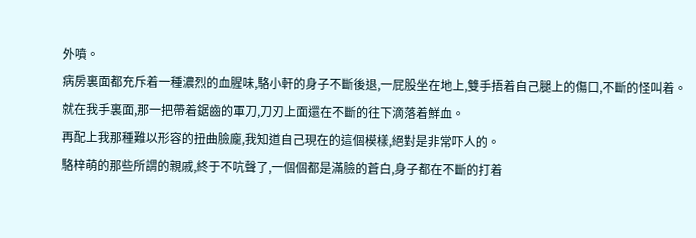外噴。
病房裏面都充斥着一種濃烈的血腥味,駱小軒的身子不斷後退,一屁股坐在地上,雙手捂着自己腿上的傷口,不斷的怪叫着。
就在我手裏面,那一把帶着鋸齒的軍刀,刀刃上面還在不斷的往下滴落着鮮血。
再配上我那種難以形容的扭曲臉龐,我知道自己現在的這個模樣,絕對是非常吓人的。
駱梓萌的那些所謂的親戚,終于不吭聲了,一個個都是滿臉的蒼白,身子都在不斷的打着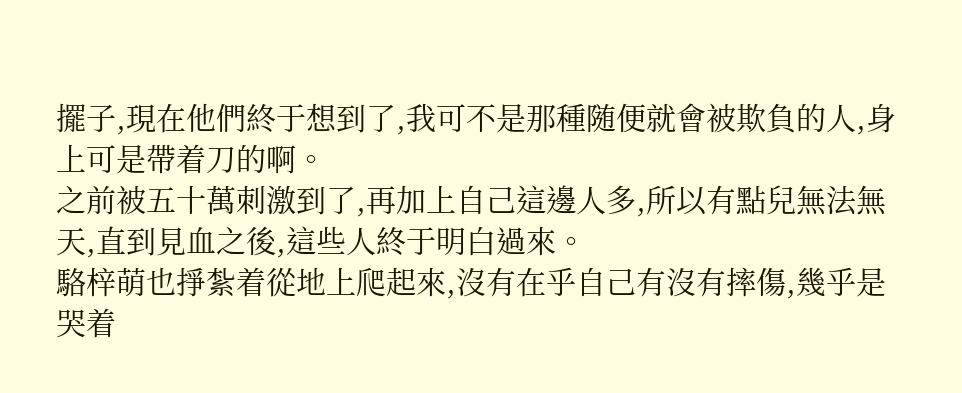擺子,現在他們終于想到了,我可不是那種随便就會被欺負的人,身上可是帶着刀的啊。
之前被五十萬刺激到了,再加上自己這邊人多,所以有點兒無法無天,直到見血之後,這些人終于明白過來。
駱梓萌也掙紮着從地上爬起來,沒有在乎自己有沒有摔傷,幾乎是哭着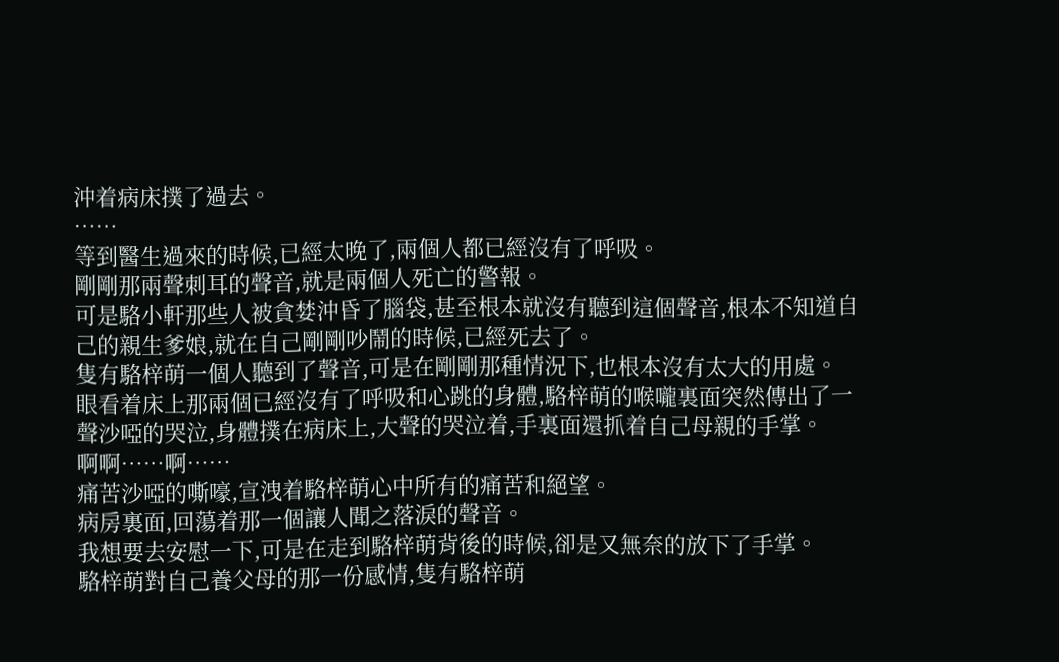沖着病床撲了過去。
……
等到醫生過來的時候,已經太晚了,兩個人都已經沒有了呼吸。
剛剛那兩聲刺耳的聲音,就是兩個人死亡的警報。
可是駱小軒那些人被貪婪沖昏了腦袋,甚至根本就沒有聽到這個聲音,根本不知道自己的親生爹娘,就在自己剛剛吵鬧的時候,已經死去了。
隻有駱梓萌一個人聽到了聲音,可是在剛剛那種情況下,也根本沒有太大的用處。
眼看着床上那兩個已經沒有了呼吸和心跳的身體,駱梓萌的喉嚨裏面突然傳出了一聲沙啞的哭泣,身體撲在病床上,大聲的哭泣着,手裏面還抓着自己母親的手掌。
啊啊……啊……
痛苦沙啞的嘶嚎,宣洩着駱梓萌心中所有的痛苦和絕望。
病房裏面,回蕩着那一個讓人聞之落淚的聲音。
我想要去安慰一下,可是在走到駱梓萌背後的時候,卻是又無奈的放下了手掌。
駱梓萌對自己養父母的那一份感情,隻有駱梓萌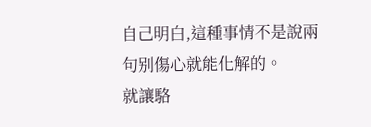自己明白,這種事情不是說兩句别傷心就能化解的。
就讓駱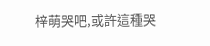梓萌哭吧,或許這種哭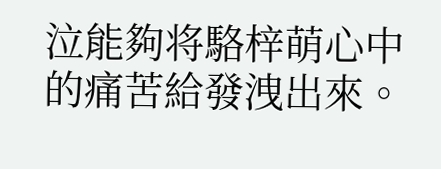泣能夠将駱梓萌心中的痛苦給發洩出來。